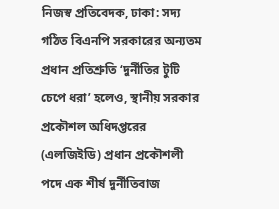নিজস্ব প্রতিবেদক, ঢাকা: সদ্য গঠিত বিএনপি সরকারের অন্যতম প্রধান প্রতিশ্রুতি ‘দুর্নীতির টুটি চেপে ধরা’ হলেও, স্থানীয় সরকার প্রকৌশল অধিদপ্তরের (এলজিইডি) প্রধান প্রকৌশলী পদে এক শীর্ষ দুর্নীতিবাজ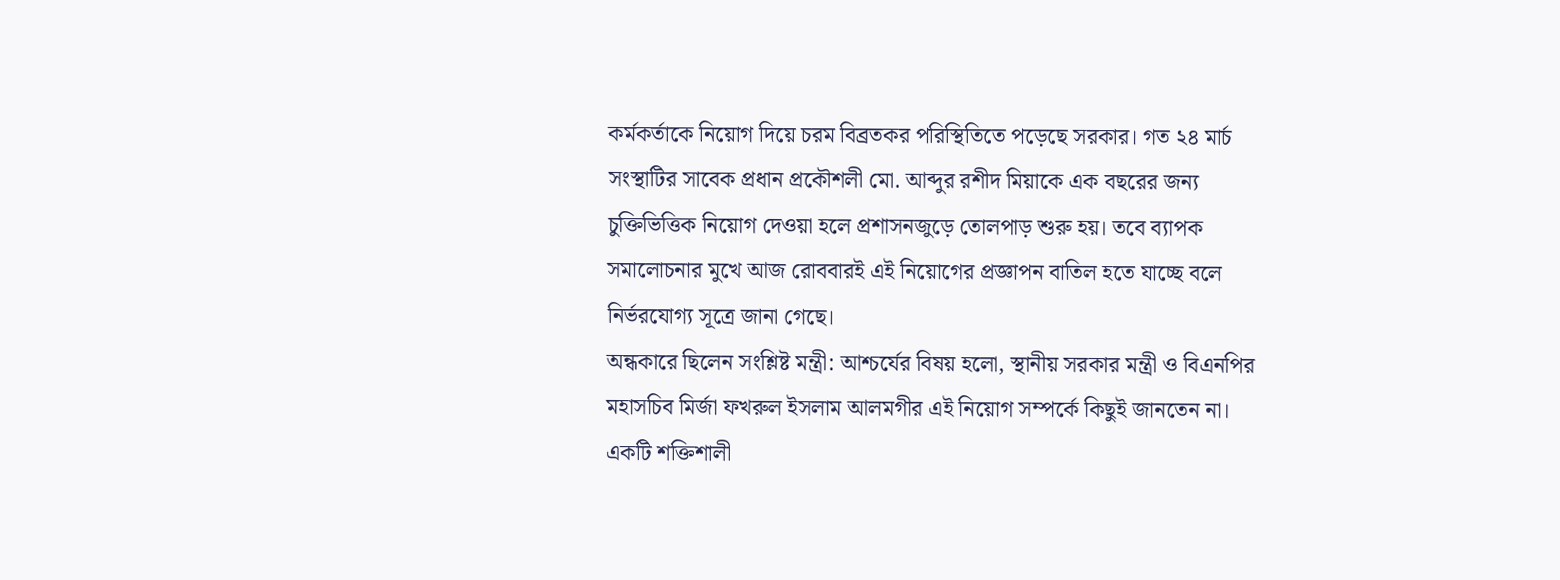কর্মকর্তাকে নিয়োগ দিয়ে চরম বিব্রতকর পরিস্থিতিতে পড়েছে সরকার। গত ২৪ মার্চ সংস্থাটির সাবেক প্রধান প্রকৌশলী মো. আব্দুর রশীদ মিয়াকে এক বছরের জন্য চুক্তিভিত্তিক নিয়োগ দেওয়া হলে প্রশাসনজুড়ে তোলপাড় শুরু হয়। তবে ব্যাপক সমালোচনার মুখে আজ রোববারই এই নিয়োগের প্রজ্ঞাপন বাতিল হতে যাচ্ছে বলে নির্ভরযোগ্য সূত্রে জানা গেছে।
অন্ধকারে ছিলেন সংশ্লিষ্ট মন্ত্রী: আশ্চর্যের বিষয় হলো, স্থানীয় সরকার মন্ত্রী ও বিএনপির মহাসচিব মির্জা ফখরুল ইসলাম আলমগীর এই নিয়োগ সম্পর্কে কিছুই জানতেন না। একটি শক্তিশালী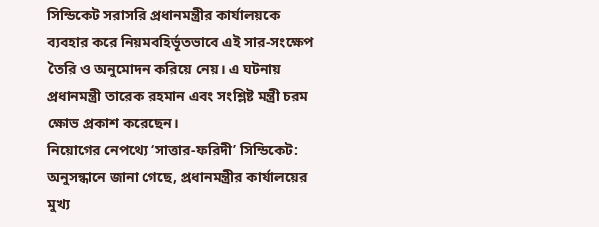সিন্ডিকেট সরাসরি প্রধানমন্ত্রীর কার্যালয়কে ব্যবহার করে নিয়মবহির্ভূতভাবে এই সার-সংক্ষেপ তৈরি ও অনুমোদন করিয়ে নেয়। এ ঘটনায় প্রধানমন্ত্রী তারেক রহমান এবং সংশ্লিষ্ট মন্ত্রী চরম ক্ষোভ প্রকাশ করেছেন।
নিয়োগের নেপথ্যে ‘সাত্তার-ফরিদী’ সিন্ডিকেট: অনুসন্ধানে জানা গেছে, প্রধানমন্ত্রীর কার্যালয়ের মুখ্য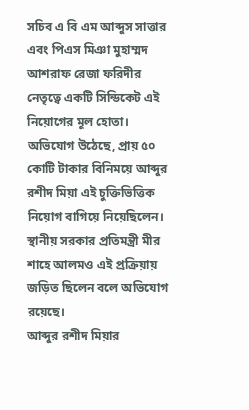সচিব এ বি এম আব্দুস সাত্তার এবং পিএস মিঞা মুহাম্মদ আশরাফ রেজা ফরিদীর নেতৃত্বে একটি সিন্ডিকেট এই নিয়োগের মূল হোতা। অভিযোগ উঠেছে, প্রায় ৫০ কোটি টাকার বিনিময়ে আব্দুর রশীদ মিয়া এই চুক্তিভিত্তিক নিয়োগ বাগিয়ে নিয়েছিলেন। স্থানীয় সরকার প্রতিমন্ত্রী মীর শাহে আলমও এই প্রক্রিয়ায় জড়িত ছিলেন বলে অভিযোগ রয়েছে।
আব্দুর রশীদ মিয়ার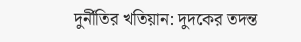দুর্নীতির খতিয়ান: দুদকের তদন্ত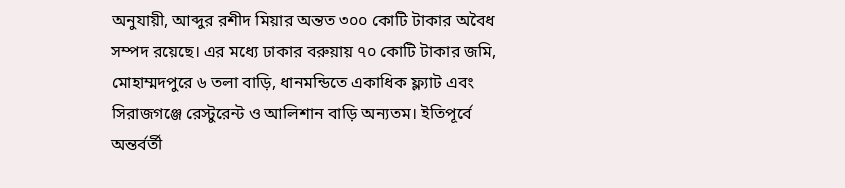অনুযায়ী, আব্দুর রশীদ মিয়ার অন্তত ৩০০ কোটি টাকার অবৈধ সম্পদ রয়েছে। এর মধ্যে ঢাকার বরুয়ায় ৭০ কোটি টাকার জমি, মোহাম্মদপুরে ৬ তলা বাড়ি, ধানমন্ডিতে একাধিক ফ্ল্যাট এবং সিরাজগঞ্জে রেস্টুরেন্ট ও আলিশান বাড়ি অন্যতম। ইতিপূর্বে অন্তর্বর্তী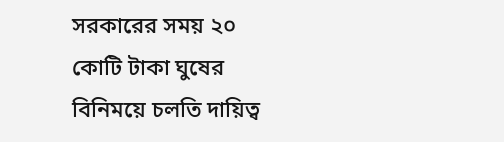সরকারের সময় ২০ কোটি টাকা ঘুষের বিনিময়ে চলতি দায়িত্ব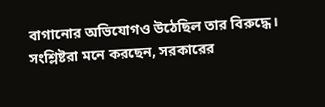বাগানোর অভিযোগও উঠেছিল তার বিরুদ্ধে।
সংশ্লিষ্টরা মনে করছেন, সরকারের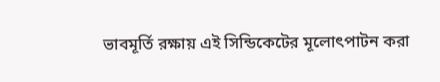ভাবমূর্তি রক্ষায় এই সিন্ডিকেটের মূলোৎপাটন করা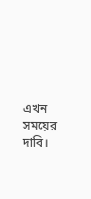এখন সময়ের দাবি।